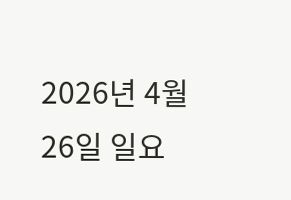2026년 4월 26일 일요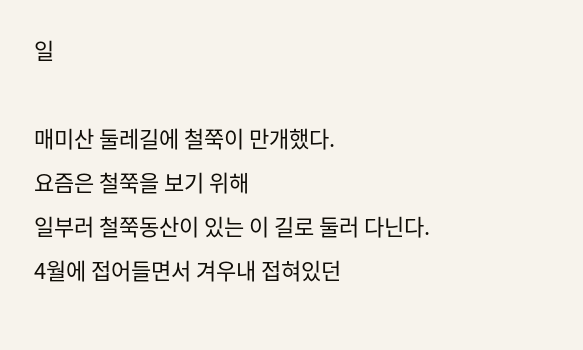일

매미산 둘레길에 철쭉이 만개했다.
요즘은 철쭉을 보기 위해
일부러 철쭉동산이 있는 이 길로 둘러 다닌다.
4월에 접어들면서 겨우내 접혀있던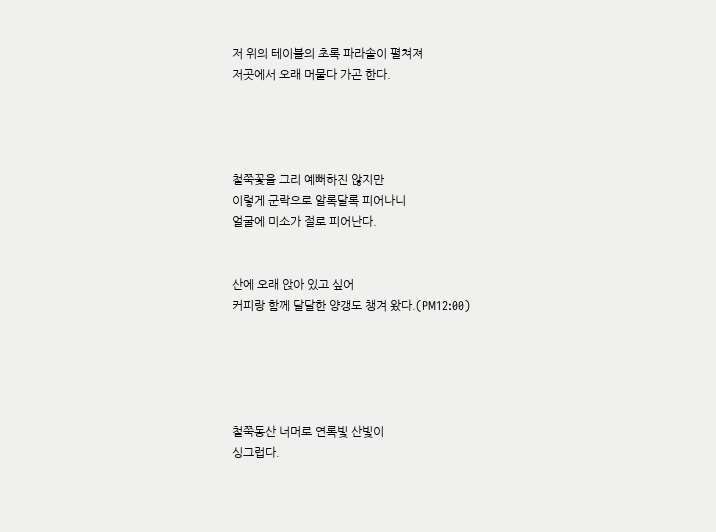저 위의 테이블의 초록 파라솔이 펼쳐져
저곳에서 오래 머물다 가곤 한다.




철쭉꽃을 그리 예뻐하진 않지만
이렇게 군락으로 알록달록 피어나니
얼굴에 미소가 절로 피어난다.


산에 오래 앉아 있고 싶어
커피랑 함께 달달한 양갱도 챙겨 왔다.(PM12:00)





철쭉동산 너머로 연록빛 산빛이
싱그럽다.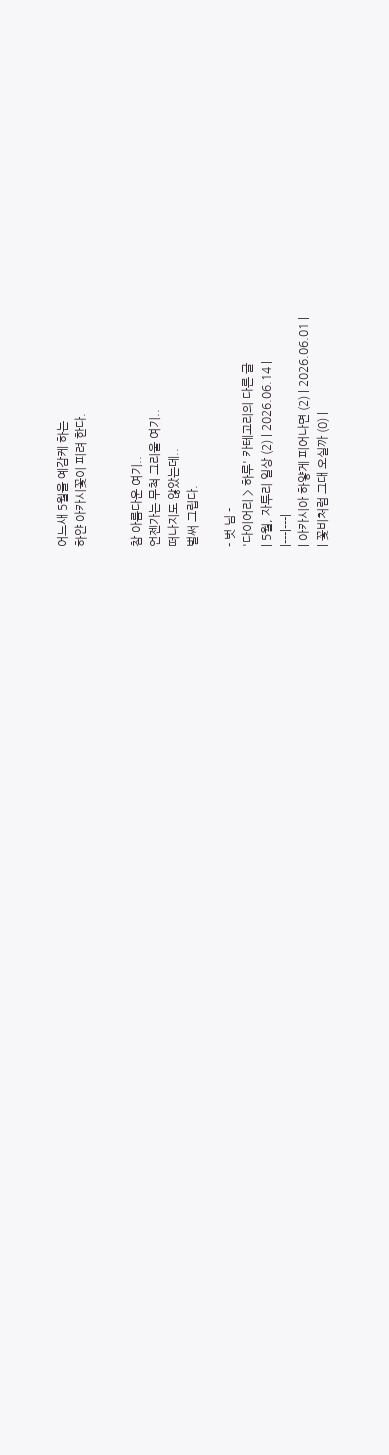어느새 5월을 예감케 하는
하얀 아카시꽃이 피려 한다.


참 아름다운 여기..
언젠가는 무척 그리울 여기..
떠나지도 않았는데..
벌써 그립다.

- 벗 님 -
'다이어리 > 하루' 카테고리의 다른 글
| 5월, 자투리 일상 (2) | 2026.06.14 |
|---|---|
| 아카시아 하얗게 피어나면 (2) | 2026.06.01 |
| 꽃비처럼 그대 오실까 (0) |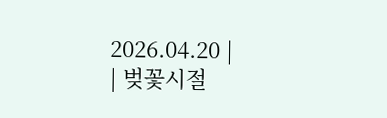2026.04.20 |
| 벚꽃시절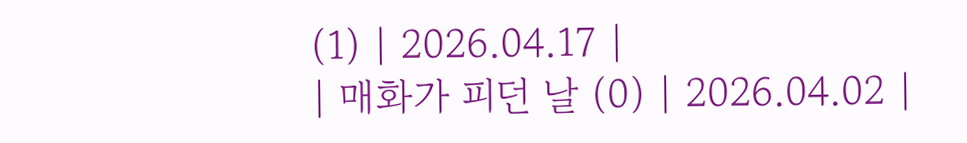(1) | 2026.04.17 |
| 매화가 피던 날 (0) | 2026.04.02 |